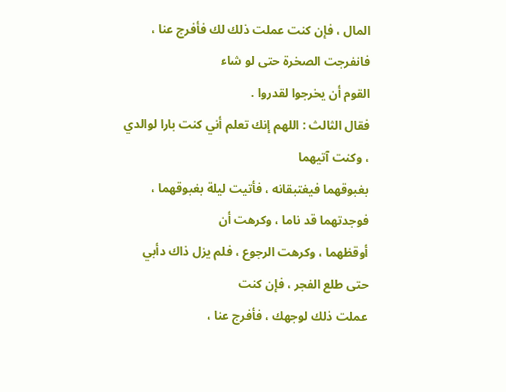المال ، فإن كنت عملت ذلك لك فأفرج عنا ، فانفرجت الصخرة حتى لو شاء
القوم أن يخرجوا لقدروا .
فقال الثالث : اللهم إنك تعلم أني كنت بارا لوالدي ، وكنت آتيهما
بغبوقهما فيغتبقانه ، فأتيت ليلة بغبوقهما ، فوجدتهما قد ناما ، وكرهت أن
أوقظهما ، وكرهت الرجوع ، فلم يزل ذاك دأبي حتى طلع الفجر ، فإن كنت
عملت ذلك لوجهك ، فأفرج عنا ،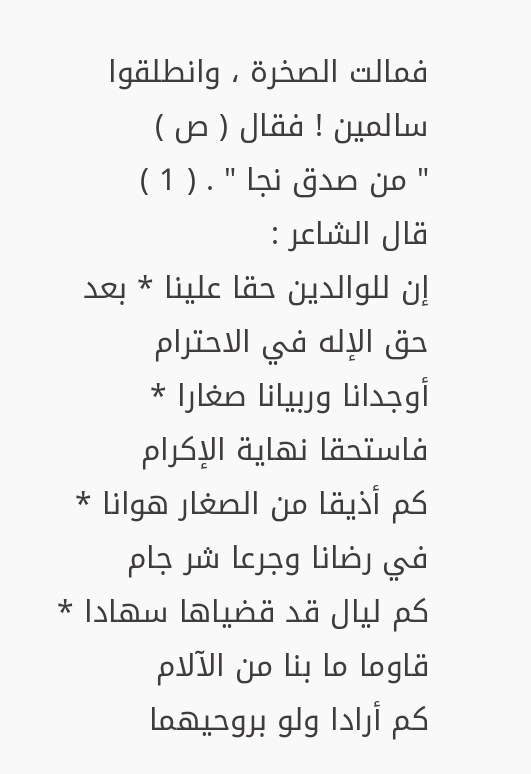فمالت الصخرة ، وانطلقوا سالمين ! فقال ( ص )
" من صدق نجا " . ( 1 )
قال الشاعر :
إن للوالدين حقا علينا * بعد حق الإله في الاحترام
أوجدانا وربيانا صغارا * فاستحقا نهاية الإكرام
كم أذيقا من الصغار هوانا * في رضانا وجرعا شر جام
كم ليال قد قضياها سهادا * قاوما ما بنا من الآلام
كم أرادا ولو بروحيهما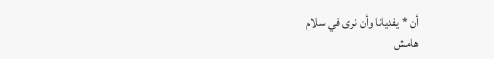أن * يفديانا وأن نرى في سلام
هامش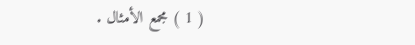( 1 ) مجمع الأمثال .